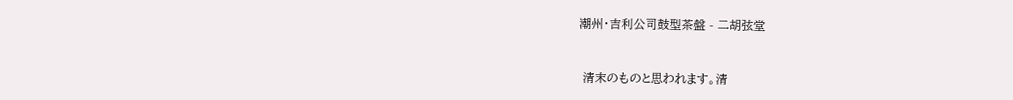潮州・吉利公司鼓型茶盤 - 二胡弦堂


 清末のものと思われます。清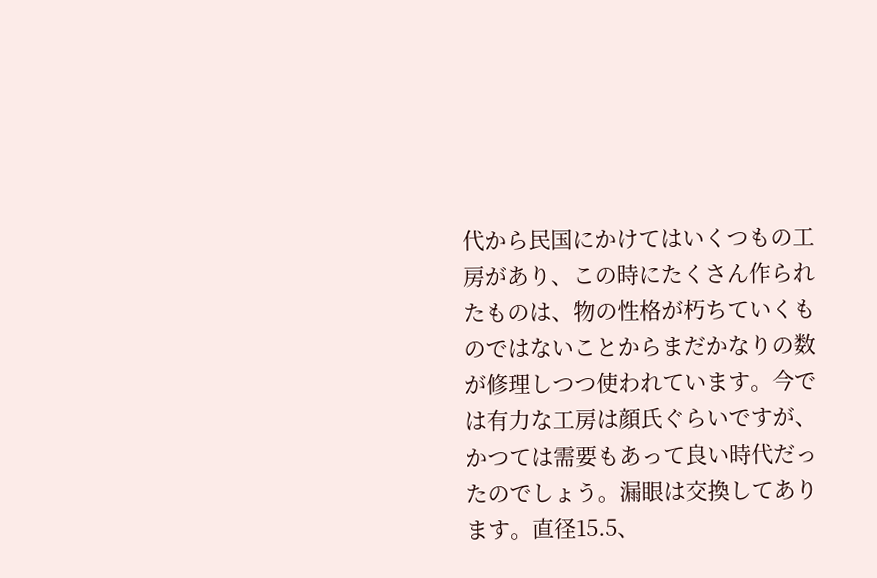代から民国にかけてはいくつもの工房があり、この時にたくさん作られたものは、物の性格が朽ちていくものではないことからまだかなりの数が修理しつつ使われています。今では有力な工房は顔氏ぐらいですが、かつては需要もあって良い時代だったのでしょう。漏眼は交換してあります。直径15.5、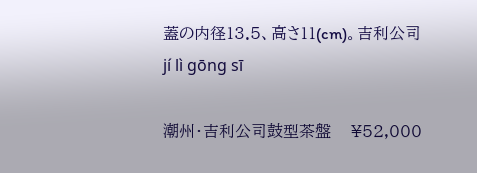蓋の内径13.5、高さ11(cm)。吉利公司 jí lì gōng sī

潮州・吉利公司鼓型茶盤    ¥52,000